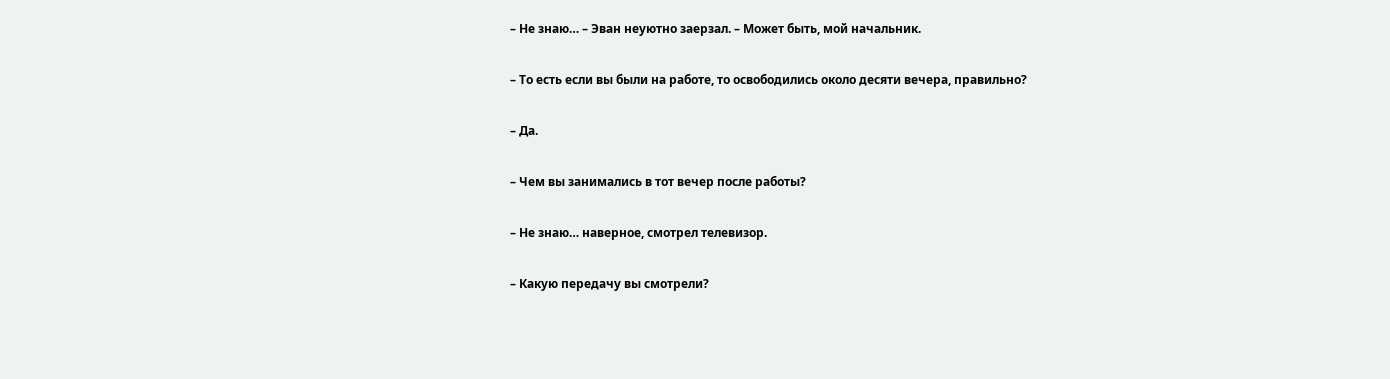– Не знаю… – Эван неуютно заерзал. – Может быть, мой начальник.

– То есть если вы были на работе, то освободились около десяти вечера, правильно?

– Да.

– Чем вы занимались в тот вечер после работы?

– Не знаю… наверное, смотрел телевизор.

– Какую передачу вы смотрели?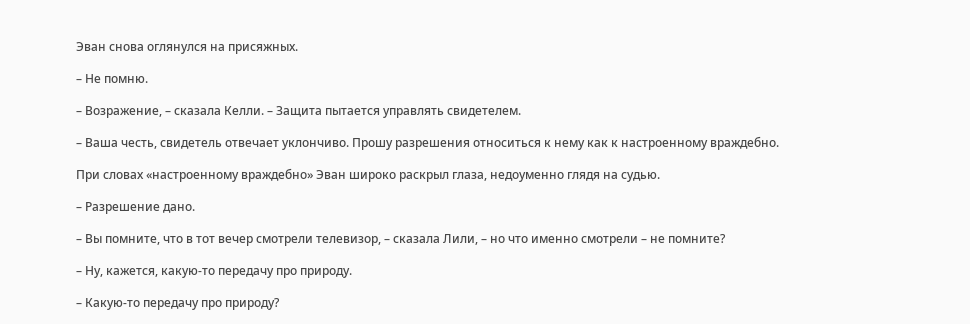Эван снова оглянулся на присяжных.

– Не помню.

– Возражение, – сказала Келли. – Защита пытается управлять свидетелем.

– Ваша честь, свидетель отвечает уклончиво. Прошу разрешения относиться к нему как к настроенному враждебно.

При словах «настроенному враждебно» Эван широко раскрыл глаза, недоуменно глядя на судью.

– Разрешение дано.

– Вы помните, что в тот вечер смотрели телевизор, – сказала Лили, – но что именно смотрели – не помните?

– Ну, кажется, какую-то передачу про природу.

– Какую-то передачу про природу?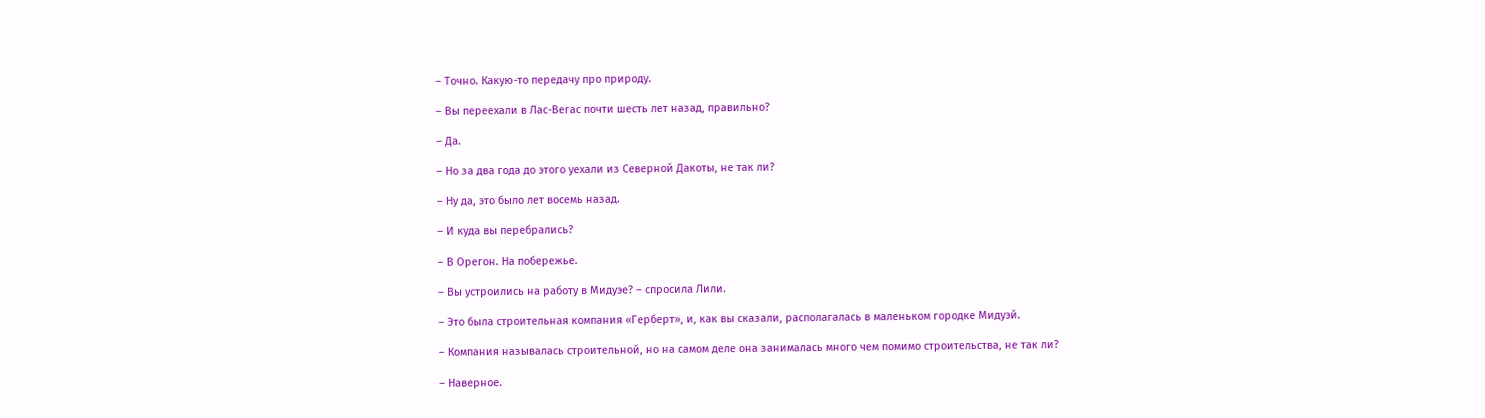– Точно. Какую-то передачу про природу.

– Вы переехали в Лас-Вегас почти шесть лет назад, правильно?

– Да.

– Но за два года до этого уехали из Северной Дакоты, не так ли?

– Ну да, это было лет восемь назад.

– И куда вы перебрались?

– В Орегон. На побережье.

– Вы устроились на работу в Мидуэе? – спросила Лили.

– Это была строительная компания «Герберт», и, как вы сказали, располагалась в маленьком городке Мидуэй.

– Компания называлась строительной, но на самом деле она занималась много чем помимо строительства, не так ли?

– Наверное.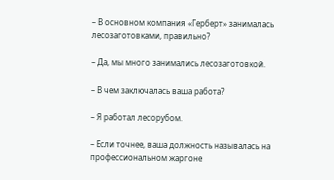– В основном компания «Герберт» занималась лесозаготовками, правильно?

– Да, мы много занимались лесозаготовкой.

– В чем заключалась ваша работа?

– Я работал лесорубом.

– Если точнее, ваша должность называлась на профессиональном жаргоне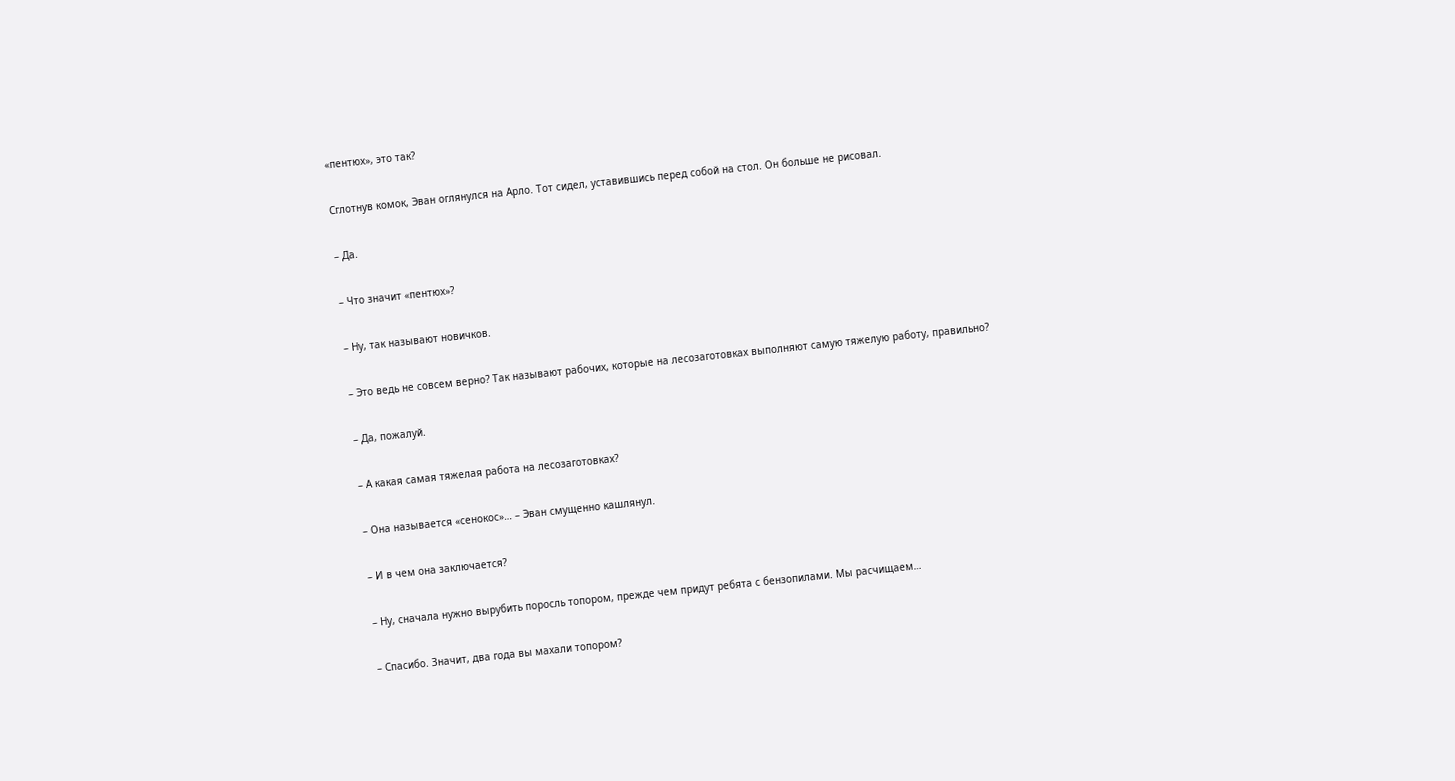«пентюх», это так?

Сглотнув комок, Эван оглянулся на Арло. Тот сидел, уставившись перед собой на стол. Он больше не рисовал.

– Да.

– Что значит «пентюх»?

– Ну, так называют новичков.

– Это ведь не совсем верно? Так называют рабочих, которые на лесозаготовках выполняют самую тяжелую работу, правильно?

– Да, пожалуй.

– А какая самая тяжелая работа на лесозаготовках?

– Она называется «сенокос»… – Эван смущенно кашлянул.

– И в чем она заключается?

– Ну, сначала нужно вырубить поросль топором, прежде чем придут ребята с бензопилами. Мы расчищаем…

– Спасибо. Значит, два года вы махали топором?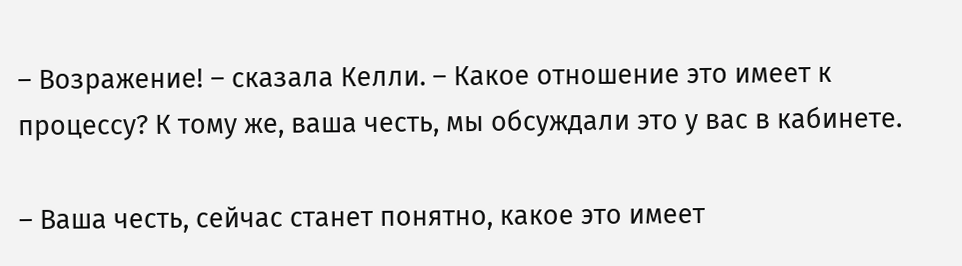– Возражение! – сказала Келли. – Какое отношение это имеет к процессу? К тому же, ваша честь, мы обсуждали это у вас в кабинете.

– Ваша честь, сейчас станет понятно, какое это имеет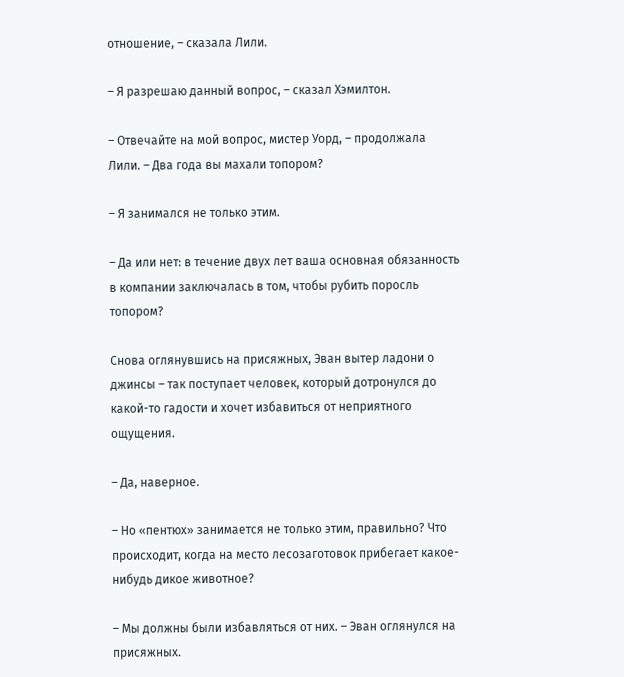отношение, – сказала Лили.

– Я разрешаю данный вопрос, – сказал Хэмилтон.

– Отвечайте на мой вопрос, мистер Уорд, – продолжала Лили. – Два года вы махали топором?

– Я занимался не только этим.

– Да или нет: в течение двух лет ваша основная обязанность в компании заключалась в том, чтобы рубить поросль топором?

Снова оглянувшись на присяжных, Эван вытер ладони о джинсы – так поступает человек, который дотронулся до какой-то гадости и хочет избавиться от неприятного ощущения.

– Да, наверное.

– Но «пентюх» занимается не только этим, правильно? Что происходит, когда на место лесозаготовок прибегает какое-нибудь дикое животное?

– Мы должны были избавляться от них. – Эван оглянулся на присяжных.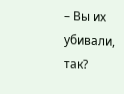– Вы их убивали, так?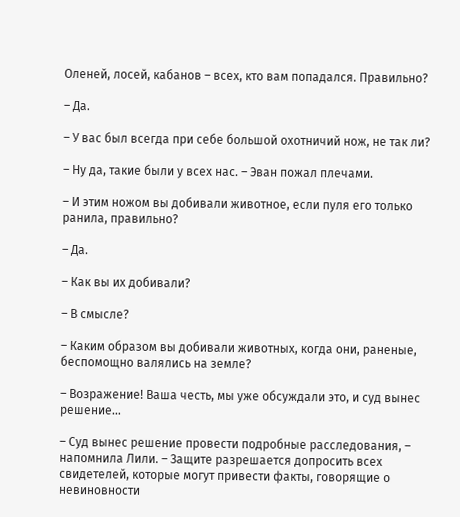Оленей, лосей, кабанов – всех, кто вам попадался. Правильно?

– Да.

– У вас был всегда при себе большой охотничий нож, не так ли?

– Ну да, такие были у всех нас. – Эван пожал плечами.

– И этим ножом вы добивали животное, если пуля его только ранила, правильно?

– Да.

– Как вы их добивали?

– В смысле?

– Каким образом вы добивали животных, когда они, раненые, беспомощно валялись на земле?

– Возражение! Ваша честь, мы уже обсуждали это, и суд вынес решение…

– Суд вынес решение провести подробные расследования, – напомнила Лили. – Защите разрешается допросить всех свидетелей, которые могут привести факты, говорящие о невиновности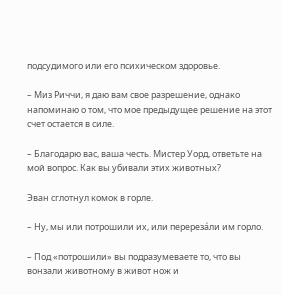подсудимого или его психическом здоровье.

– Миз Риччи, я даю вам свое разрешение, однако напоминаю о том, что мое предыдущее решение на этот счет остается в силе.

– Благодарю вас, ваша честь. Мистер Уорд, ответьте на мой вопрос. Как вы убивали этих животных?

Эван сглотнул комок в горле.

– Ну, мы или потрошили их, или перереза́ли им горло.

– Под «потрошили» вы подразумеваете то, что вы вонзали животному в живот нож и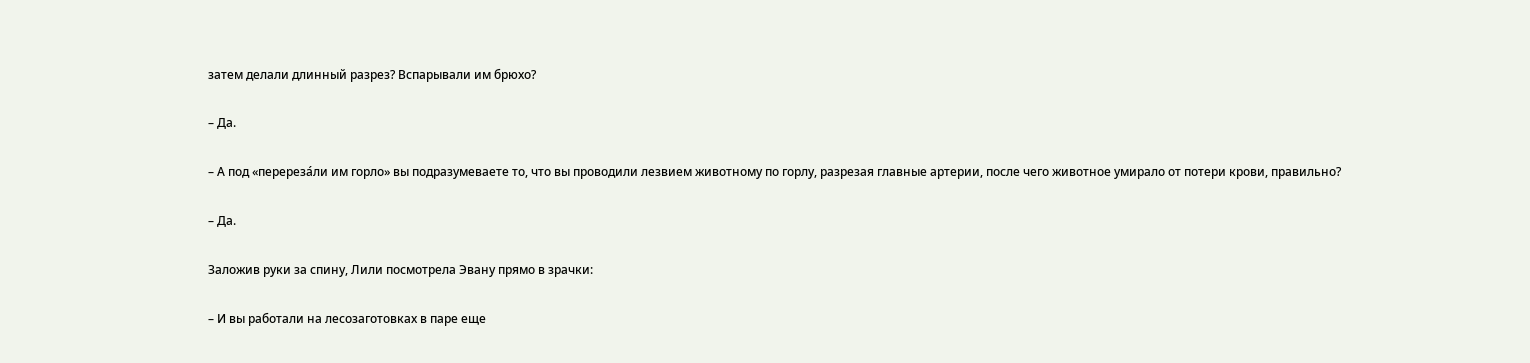затем делали длинный разрез? Вспарывали им брюхо?

– Да.

– А под «перереза́ли им горло» вы подразумеваете то, что вы проводили лезвием животному по горлу, разрезая главные артерии, после чего животное умирало от потери крови, правильно?

– Да.

Заложив руки за спину, Лили посмотрела Эвану прямо в зрачки:

– И вы работали на лесозаготовках в паре еще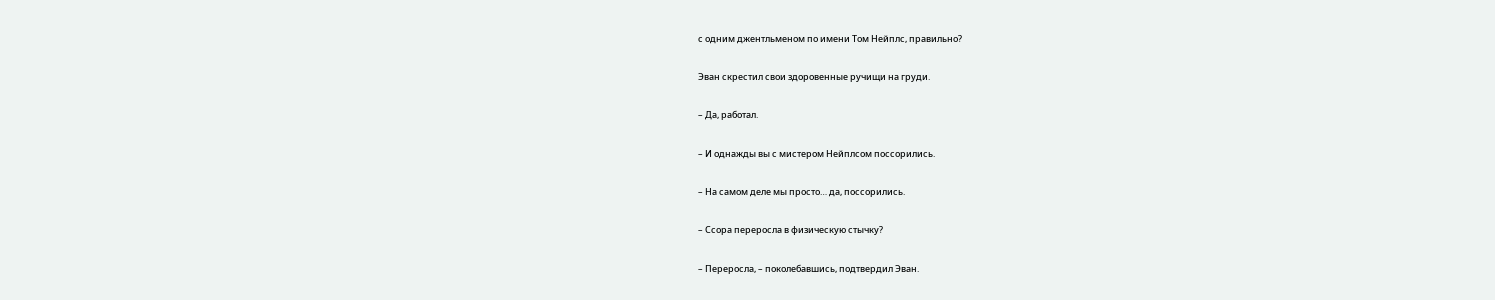с одним джентльменом по имени Том Нейплс, правильно?

Эван скрестил свои здоровенные ручищи на груди.

– Да, работал.

– И однажды вы с мистером Нейплсом поссорились.

– На самом деле мы просто… да, поссорились.

– Ссора переросла в физическую стычку?

– Переросла, – поколебавшись, подтвердил Эван.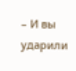– И вы ударили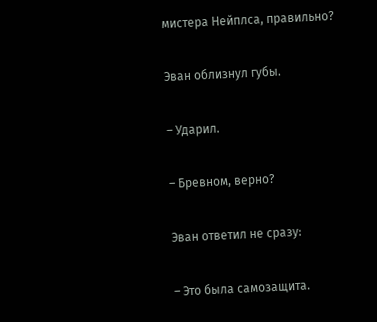мистера Нейплса, правильно?

Эван облизнул губы.

– Ударил.

– Бревном, верно?

Эван ответил не сразу:

– Это была самозащита.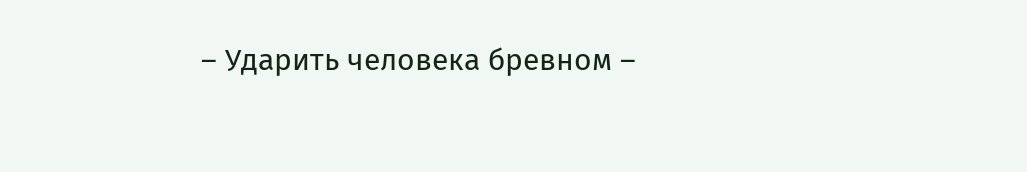– Ударить человека бревном –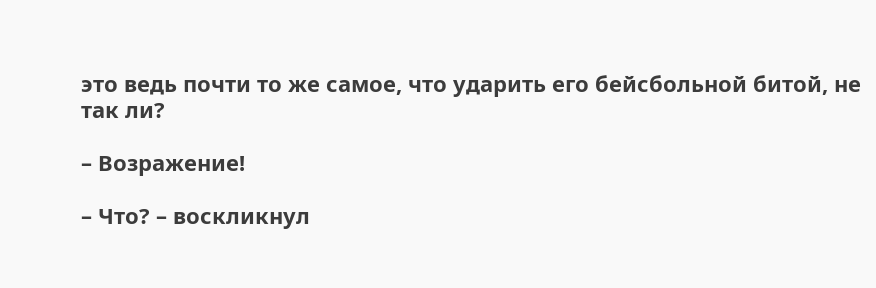это ведь почти то же самое, что ударить его бейсбольной битой, не так ли?

– Возражение!

– Что? – воскликнул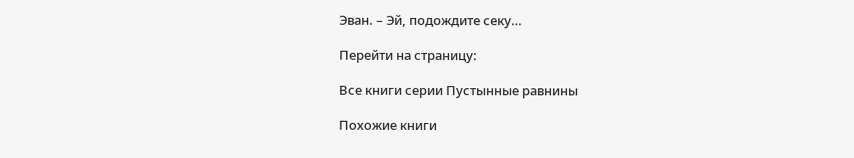Эван. – Эй, подождите секу…

Перейти на страницу:

Все книги серии Пустынные равнины

Похожие книги